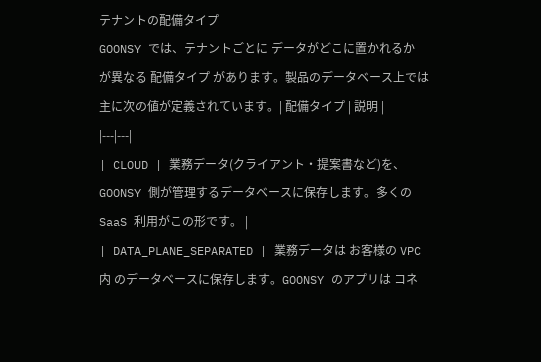テナントの配備タイプ
GOONSY では、テナントごとに データがどこに置かれるか が異なる 配備タイプ があります。製品のデータベース上では主に次の値が定義されています。| 配備タイプ | 説明 |
|---|---|
| CLOUD | 業務データ(クライアント・提案書など)を、GOONSY 側が管理するデータベースに保存します。多くの SaaS 利用がこの形です。 |
| DATA_PLANE_SEPARATED | 業務データは お客様の VPC 内 のデータベースに保存します。GOONSY のアプリは コネ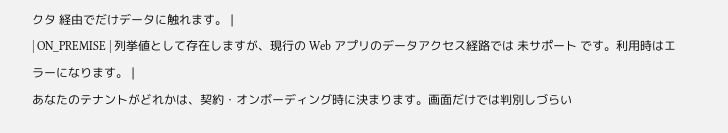クタ 経由でだけデータに触れます。 |
| ON_PREMISE | 列挙値として存在しますが、現行の Web アプリのデータアクセス経路では 未サポート です。利用時はエラーになります。 |
あなたのテナントがどれかは、契約・オンボーディング時に決まります。画面だけでは判別しづらい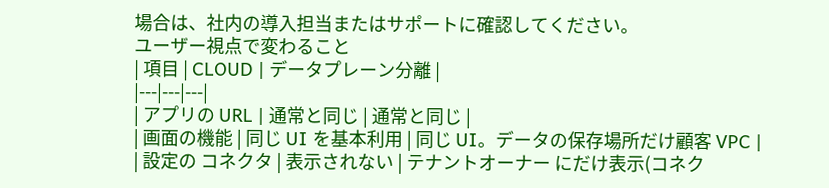場合は、社内の導入担当またはサポートに確認してください。
ユーザー視点で変わること
| 項目 | CLOUD | データプレーン分離 |
|---|---|---|
| アプリの URL | 通常と同じ | 通常と同じ |
| 画面の機能 | 同じ UI を基本利用 | 同じ UI。データの保存場所だけ顧客 VPC |
| 設定の コネクタ | 表示されない | テナントオーナー にだけ表示(コネク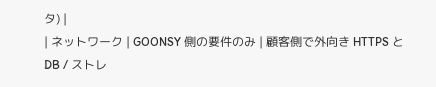タ) |
| ネットワーク | GOONSY 側の要件のみ | 顧客側で外向き HTTPS と DB / ストレ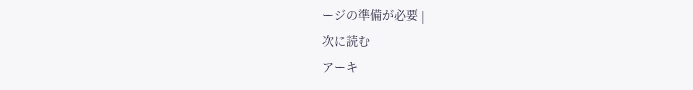ージの準備が必要 |
次に読む
アーキ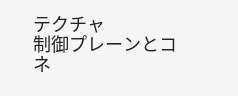テクチャ
制御プレーンとコネ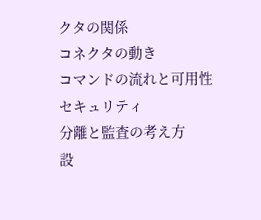クタの関係
コネクタの動き
コマンドの流れと可用性
セキュリティ
分離と監査の考え方
設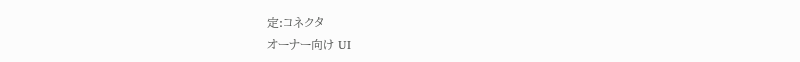定:コネクタ
オーナー向け UI